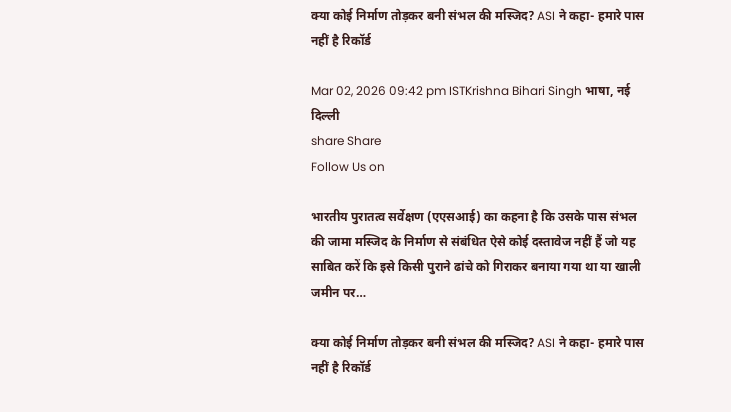क्या कोई निर्माण तोड़कर बनी संभल की मस्जिद? ASI ने कहा- हमारे पास नहीं है रिकॉर्ड

Mar 02, 2026 09:42 pm ISTKrishna Bihari Singh भाषा, नई दिल्ली
share Share
Follow Us on

भारतीय पुरातत्व सर्वेक्षण (एएसआई) का कहना है कि उसके पास संभल की जामा मस्जिद के निर्माण से संबंधित ऐसे कोई दस्तावेज नहीं हैं जो यह साबित करें कि इसे किसी पुराने ढांचे को गिराकर बनाया गया था या खाली जमीन पर…

क्या कोई निर्माण तोड़कर बनी संभल की मस्जिद? ASI ने कहा- हमारे पास नहीं है रिकॉर्ड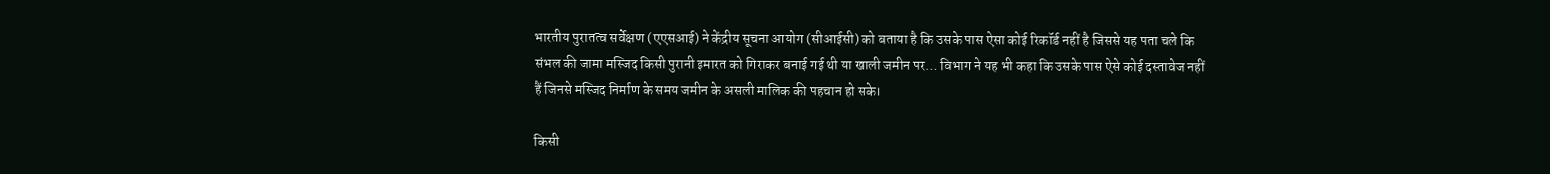भारतीय पुरातत्व सर्वेक्षण (एएसआई) ने केंद्रीय सूचना आयोग (सीआईसी) को बताया है कि उसके पास ऐसा कोई रिकॉर्ड नहीं है जिससे यह पता चले कि संभल की जामा मस्जिद किसी पुरानी इमारत को गिराकर बनाई गई थी या खाली जमीन पर… विभाग ने यह भी कहा कि उसके पास ऐसे कोई दस्तावेज नहीं हैं जिनसे मस्जिद निर्माण के समय जमीन के असली मालिक की पहचान हो सके।

किसी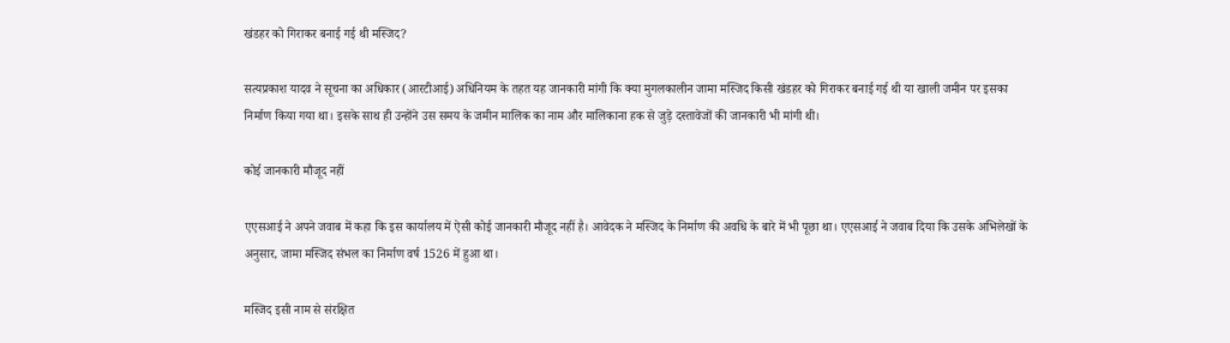खंडहर को गिराकर बनाई गई थी मस्जिद?

सत्यप्रकाश यादव ने सूचना का अधिकार (आरटीआई) अधिनियम के तहत यह जानकारी मांगी कि क्या मुगलकालीन जामा मस्जिद किसी खंडहर को गिराकर बनाई गई थी या खाली जमीन पर इसका निर्माण किया गया था। इसके साथ ही उन्होंने उस समय के जमीन मालिक का नाम और मालिकाना हक से जुड़े दस्तावेजों की जानकारी भी मांगी थी।

कोई जानकारी मौजूद नहीं

एएसआई ने अपने जवाब में कहा कि इस कार्यालय में ऐसी कोई जानकारी मौजूद नहीं है। आवेदक ने मस्जिद के निर्माण की अवधि के बारे में भी पूछा था। एएसआई ने जवाब दिया कि उसके अभिलेखों के अनुसार, जामा मस्जिद संभल का निर्माण वर्ष 1526 में हुआ था।

मस्जिद इसी नाम से संरक्षित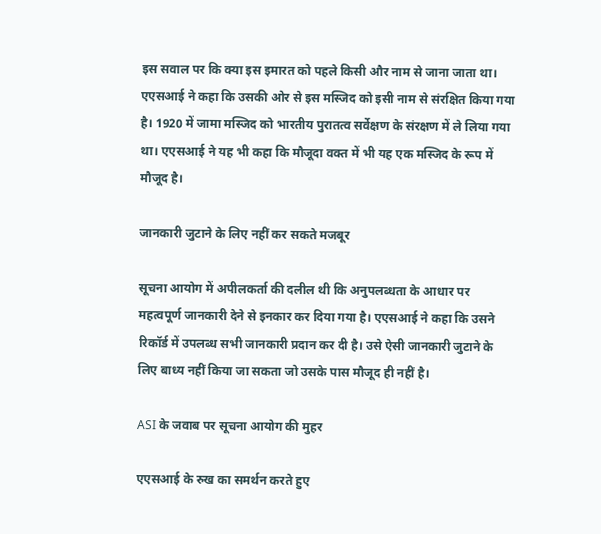इस सवाल पर कि क्या इस इमारत को पहले किसी और नाम से जाना जाता था। एएसआई ने कहा कि उसकी ओर से इस मस्जिद को इसी नाम से संरक्षित किया गया है। 1920 में जामा मस्जिद को भारतीय पुरातत्व सर्वेक्षण के संरक्षण में ले लिया गया था। एएसआई ने यह भी कहा कि मौजूदा वक्त में भी यह एक मस्जिद के रूप में मौजूद है।

जानकारी जुटाने के लिए नहीं कर सकते मजबूर

सूचना आयोग में अपीलकर्ता की दलील थी कि अनुपलब्धता के आधार पर महत्वपूर्ण जानकारी देने से इनकार कर दिया गया है। एएसआई ने कहा कि उसने रिकॉर्ड में उपलब्ध सभी जानकारी प्रदान कर दी है। उसे ऐसी जानकारी जुटाने के लिए बाध्य नहीं किया जा सकता जो उसके पास मौजूद ही नहीं है।

ASI के जवाब पर सूचना आयोग की मुहर

एएसआई के रुख का समर्थन करते हुए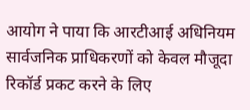आयोग ने पाया कि आरटीआई अधिनियम सार्वजनिक प्राधिकरणों को केवल मौजूदा रिकॉर्ड प्रकट करने के लिए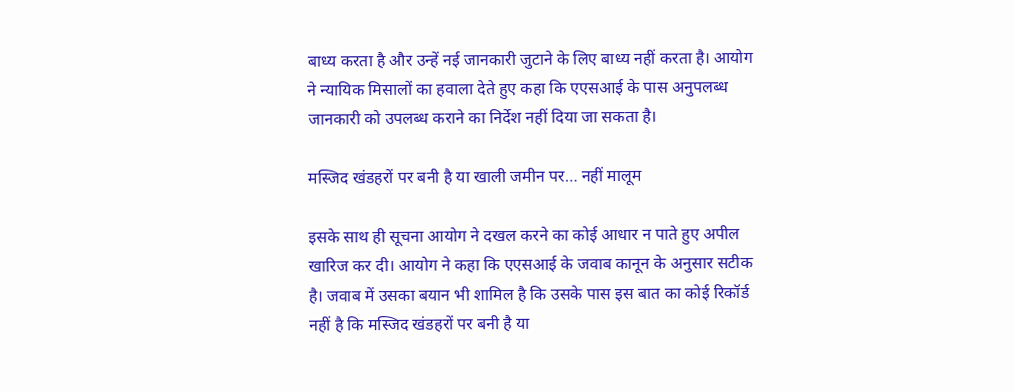बाध्य करता है और उन्हें नई जानकारी जुटाने के लिए बाध्य नहीं करता है। आयोग ने न्यायिक मिसालों का हवाला देते हुए कहा कि एएसआई के पास अनुपलब्ध जानकारी को उपलब्ध कराने का निर्देश नहीं दिया जा सकता है।

मस्जिद खंडहरों पर बनी है या खाली जमीन पर… नहीं मालूम

इसके साथ ही सूचना आयोग ने दखल करने का कोई आधार न पाते हुए अपील खारिज कर दी। आयोग ने कहा कि एएसआई के जवाब कानून के अनुसार सटीक है। जवाब में उसका बयान भी शामिल है कि उसके पास इस बात का कोई रिकॉर्ड नहीं है कि मस्जिद खंडहरों पर बनी है या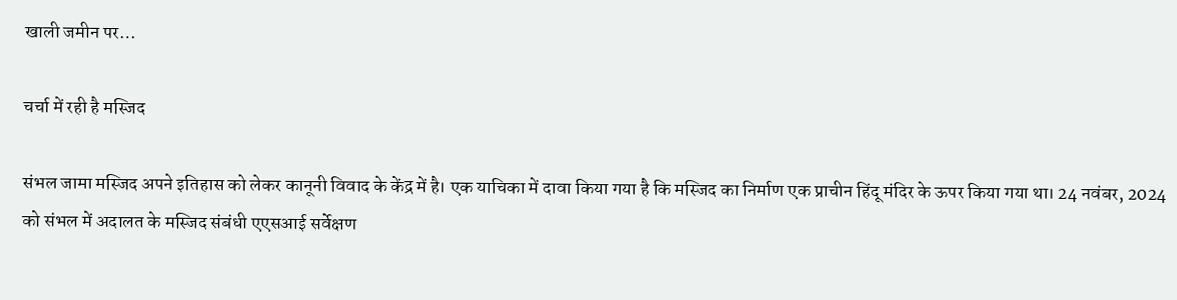खाली जमीन पर…

चर्चा में रही है मस्जिद

संभल जामा मस्जिद अपने इतिहास को लेकर कानूनी विवाद के केंद्र में है। एक याचिका में दावा किया गया है कि मस्जिद का निर्माण एक प्राचीन हिंदू मंदिर के ऊपर किया गया था। 24 नवंबर, 2024 को संभल में अदालत के मस्जिद संबंधी एएसआई सर्वेक्षण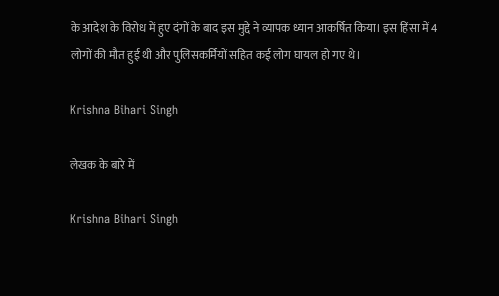के आदेश के विरोध में हुए दंगों के बाद इस मुद्दे ने व्यापक ध्यान आकर्षित किया। इस हिंसा में 4 लोगों की मौत हुई थी और पुलिसकर्मियों सहित कई लोग घायल हो गए थे।

Krishna Bihari Singh

लेखक के बारे में

Krishna Bihari Singh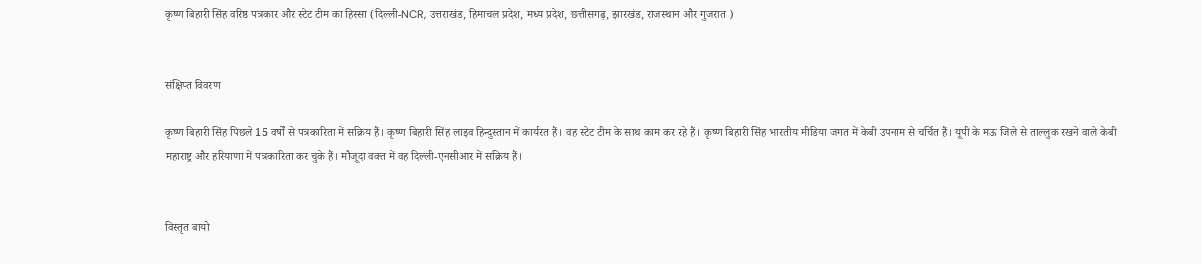कृष्ण बिहारी सिंह वरिष्ठ पत्रकार और स्टेट टीम का हिस्सा (दिल्ली-NCR, उत्तराखंड, हिमाचल प्रदेश, मध्य प्रदेश, छत्तीसगढ़, झारखंड, राजस्थान और गुजरात )


संक्षिप्त विवरण

कृष्ण बिहारी सिंह पिछले 15 वर्षों से पत्रकारिता में सक्रिय हैं। कृष्ण बिहारी सिंह लाइव हिन्दुस्तान में कार्यरत हैं। वह स्टेट टीम के साथ काम कर रहे हैं। कृष्ण बिहारी सिंह भारतीय मीडिया जगत में केबी उपनाम से चर्चित हैं। यूपी के मऊ जिले से ताल्लुक रखने वाले केबी महाराष्ट्र और हरियाणा में पत्रकारिता कर चुके हैं। मौजूदा वक्त में वह दिल्ली-एनसीआर में सक्रिय हैं।


विस्तृत बायो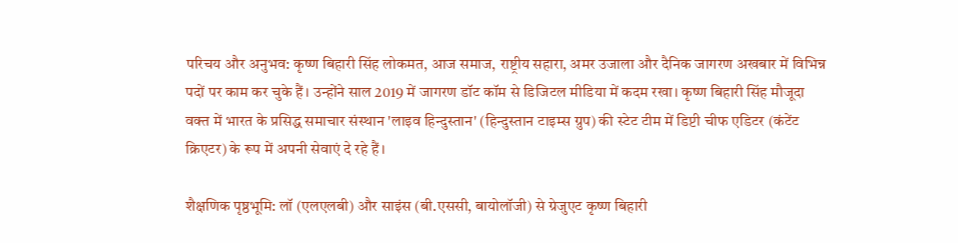परिचय और अनुभव: कृष्ण बिहारी सिंह लोकमत, आज समाज, राष्ट्रीय सहारा, अमर उजाला और दैनिक जागरण अखबार में विभिन्न पदों पर काम कर चुके हैं। उन्होंने साल 2019 में जागरण डॉट कॉम से डिजिटल मीडिया में कदम रखा। कृष्ण बिहारी सिंह मौजूदा वक्त में भारत के प्रसिद्ध समाचार संस्थान 'लाइव हिन्दुस्तान' (हिन्दुस्तान टाइम्स ग्रुप) की स्टेट टीम में डिप्टी चीफ एडिटर (कंटेंट क्रिएटर) के रूप में अपनी सेवाएं दे रहे हैं।

शैक्षणिक पृष्ठभूमि: लॉ (एलएलबी) और साइंस (बी.एससी, बायोलॉजी) से ग्रेजुएट कृष्ण बिहारी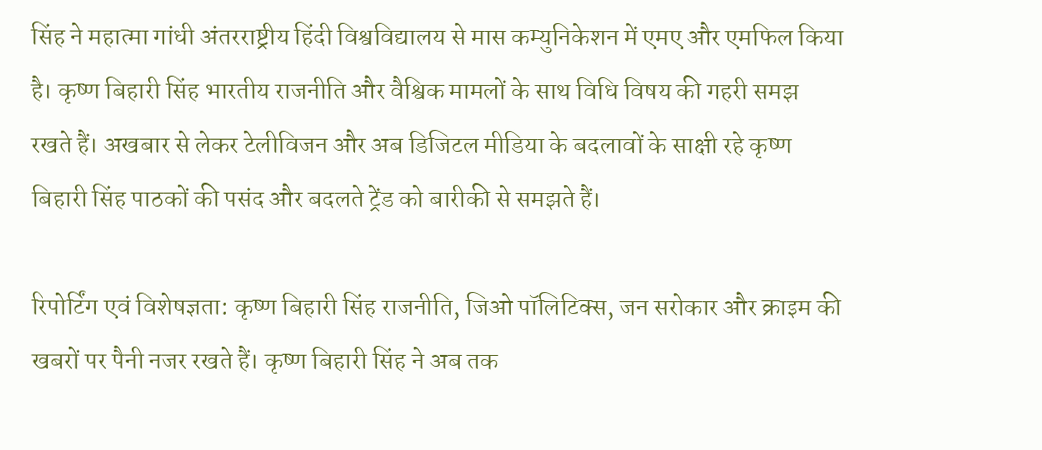सिंह ने महात्मा गांधी अंतरराष्ट्रीय हिंदी विश्वविद्यालय से मास कम्युनिकेशन में एमए और एमफिल किया है। कृष्ण बिहारी सिंह भारतीय राजनीति और वैश्विक मामलों के साथ विधि विषय की गहरी समझ रखते हैं। अखबार से लेकर टेलीविजन और अब डिजिटल मीडिया के बदलावों के साक्षी रहे कृष्ण बिहारी सिंह पाठकों की पसंद और बदलते ट्रेंड को बारीकी से समझते हैं।

रिपोर्टिंग एवं विशेषज्ञता: कृष्ण बिहारी सिंह राजनीति, जिओ पॉलिटिक्स, जन सरोकार और क्राइम की खबरों पर पैनी नजर रखते हैं। कृष्ण बिहारी सिंह ने अब तक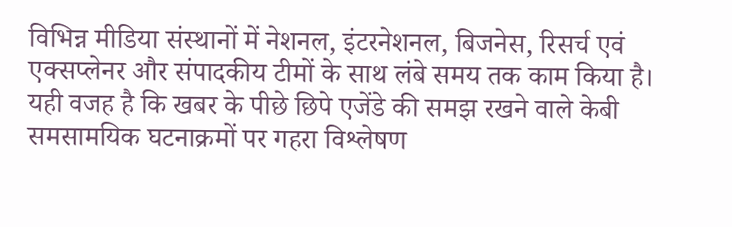विभिन्न मीडिया संस्थानों में नेशनल, इंटरनेशनल, बिजनेस, रिसर्च एवं एक्सप्लेनर और संपादकीय टीमों के साथ लंबे समय तक काम किया है। यही वजह है कि खबर के पीछे छिपे एजेंडे की समझ रखने वाले केबी समसामयिक घटनाक्रमों पर गहरा विश्लेषण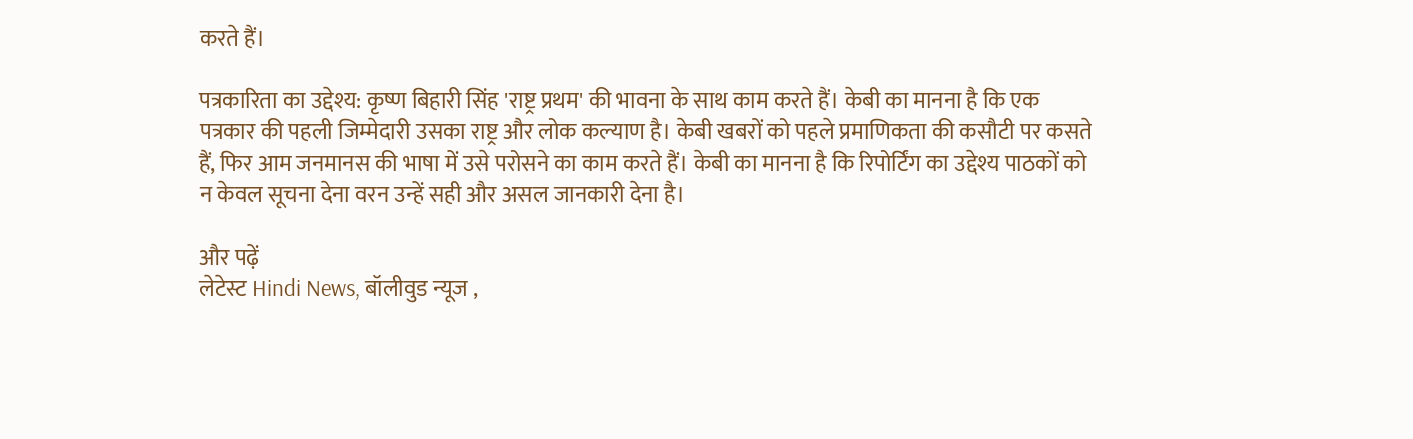करते हैं।

पत्रकारिता का उद्देश्य: कृष्ण बिहारी सिंह 'राष्ट्र प्रथम' की भावना के साथ काम करते हैं। केबी का मानना है कि एक पत्रकार की पहली जिम्मेदारी उसका राष्ट्र और लोक कल्याण है। केबी खबरों को पहले प्रमाणिकता की कसौटी पर कसते हैं, फिर आम जनमानस की भाषा में उसे परोसने का काम करते हैं। केबी का मानना है कि रिपोर्टिंग का उद्देश्य पाठकों को न केवल सूचना देना वरन उन्हें सही और असल जानकारी देना है।

और पढ़ें
लेटेस्ट Hindi News, बॉलीवुड न्यूज ,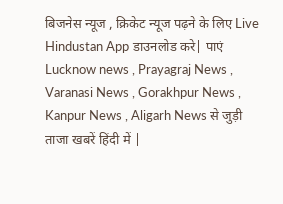बिजनेस न्यूज , क्रिकेट न्यूज पढ़ने के लिए Live Hindustan App डाउनलोड करे| पाएं Lucknow news , Prayagraj News , Varanasi News , Gorakhpur News , Kanpur News , Aligarh News से जुड़ी ताजा खबरें हिंदी में |